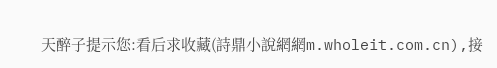天醉子提示您:看后求收藏(詩鼎小說網網m.wholeit.com.cn),接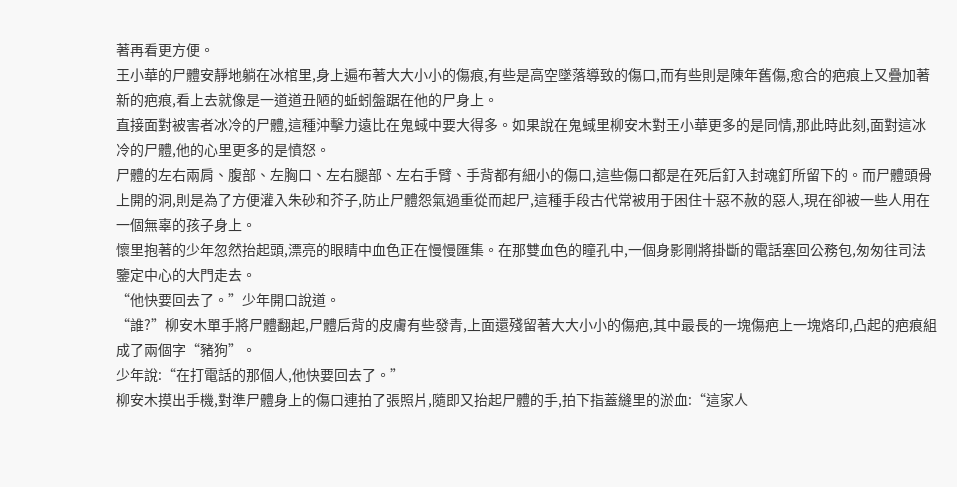著再看更方便。
王小華的尸體安靜地躺在冰棺里,身上遍布著大大小小的傷痕,有些是高空墜落導致的傷口,而有些則是陳年舊傷,愈合的疤痕上又疊加著新的疤痕,看上去就像是一道道丑陋的蚯蚓盤踞在他的尸身上。
直接面對被害者冰冷的尸體,這種沖擊力遠比在鬼蜮中要大得多。如果說在鬼蜮里柳安木對王小華更多的是同情,那此時此刻,面對這冰冷的尸體,他的心里更多的是憤怒。
尸體的左右兩肩、腹部、左胸口、左右腿部、左右手臂、手背都有細小的傷口,這些傷口都是在死后釘入封魂釘所留下的。而尸體頭骨上開的洞,則是為了方便灌入朱砂和芥子,防止尸體怨氣過重從而起尸,這種手段古代常被用于困住十惡不赦的惡人,現在卻被一些人用在一個無辜的孩子身上。
懷里抱著的少年忽然抬起頭,漂亮的眼睛中血色正在慢慢匯集。在那雙血色的瞳孔中,一個身影剛將掛斷的電話塞回公務包,匆匆往司法鑒定中心的大門走去。
“他快要回去了。”少年開口說道。
“誰?”柳安木單手將尸體翻起,尸體后背的皮膚有些發青,上面還殘留著大大小小的傷疤,其中最長的一塊傷疤上一塊烙印,凸起的疤痕組成了兩個字“豬狗”。
少年說:“在打電話的那個人,他快要回去了。”
柳安木摸出手機,對準尸體身上的傷口連拍了張照片,隨即又抬起尸體的手,拍下指蓋縫里的淤血:“這家人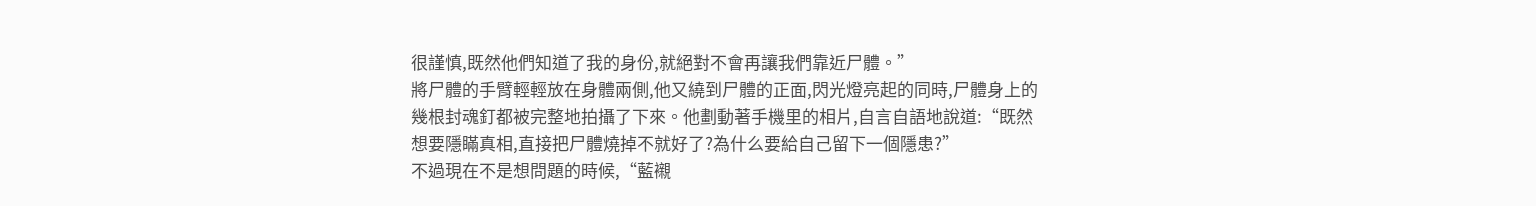很謹慎,既然他們知道了我的身份,就絕對不會再讓我們靠近尸體。”
將尸體的手臂輕輕放在身體兩側,他又繞到尸體的正面,閃光燈亮起的同時,尸體身上的幾根封魂釘都被完整地拍攝了下來。他劃動著手機里的相片,自言自語地說道:“既然想要隱瞞真相,直接把尸體燒掉不就好了?為什么要給自己留下一個隱患?”
不過現在不是想問題的時候,“藍襯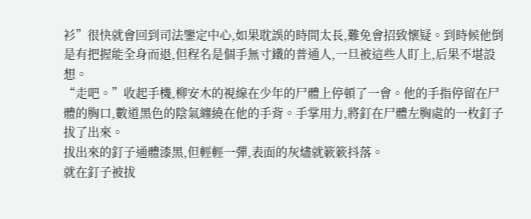衫”很快就會回到司法鑒定中心,如果耽誤的時間太長,難免會招致懷疑。到時候他倒是有把握能全身而退,但程名是個手無寸鐵的普通人,一旦被這些人盯上,后果不堪設想。
“走吧。”收起手機,柳安木的視線在少年的尸體上停頓了一會。他的手指停留在尸體的胸口,數道黑色的陰氣纏繞在他的手背。手掌用力,將釘在尸體左胸處的一枚釘子拔了出來。
拔出來的釘子通體漆黑,但輕輕一彈,表面的灰燼就簌簌抖落。
就在釘子被拔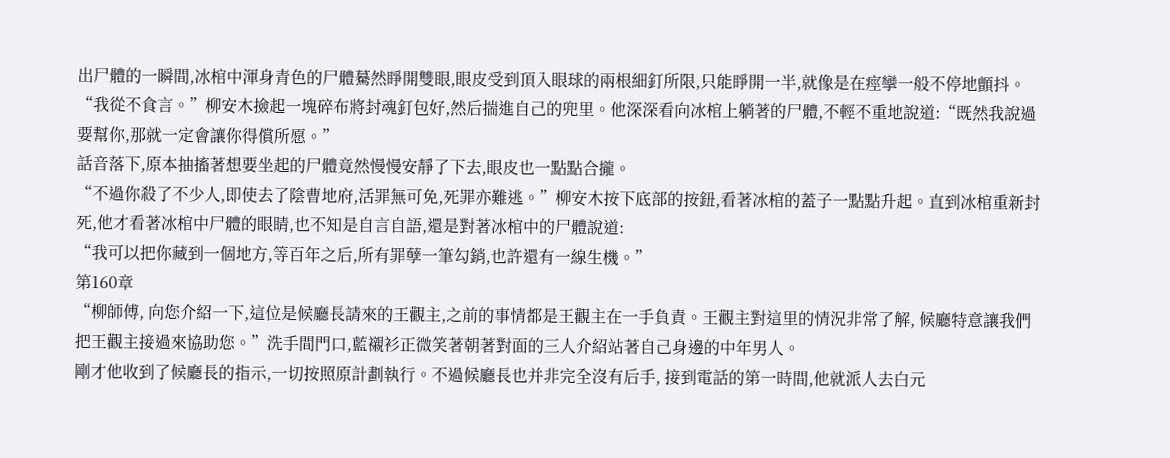出尸體的一瞬間,冰棺中渾身青色的尸體驀然睜開雙眼,眼皮受到頂入眼球的兩根細釘所限,只能睜開一半,就像是在痙攣一般不停地顫抖。
“我從不食言。”柳安木撿起一塊碎布將封魂釘包好,然后揣進自己的兜里。他深深看向冰棺上躺著的尸體,不輕不重地說道:“既然我說過要幫你,那就一定會讓你得償所愿。”
話音落下,原本抽搐著想要坐起的尸體竟然慢慢安靜了下去,眼皮也一點點合攏。
“不過你殺了不少人,即使去了陰曹地府,活罪無可免,死罪亦難逃。”柳安木按下底部的按鈕,看著冰棺的蓋子一點點升起。直到冰棺重新封死,他才看著冰棺中尸體的眼睛,也不知是自言自語,還是對著冰棺中的尸體說道:
“我可以把你藏到一個地方,等百年之后,所有罪孽一筆勾銷,也許還有一線生機。”
第160章
“柳師傅, 向您介紹一下,這位是候廳長請來的王觀主,之前的事情都是王觀主在一手負責。王觀主對這里的情況非常了解, 候廳特意讓我們把王觀主接過來協助您。”洗手間門口,藍襯衫正微笑著朝著對面的三人介紹站著自己身邊的中年男人。
剛才他收到了候廳長的指示,一切按照原計劃執行。不過候廳長也并非完全沒有后手, 接到電話的第一時間,他就派人去白元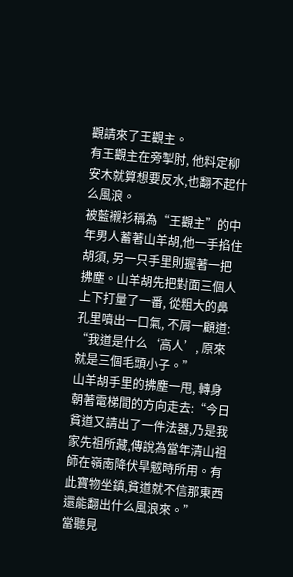觀請來了王觀主。
有王觀主在旁掣肘, 他料定柳安木就算想要反水,也翻不起什么風浪。
被藍襯衫稱為“王觀主”的中年男人蓄著山羊胡,他一手掐住胡須, 另一只手里則握著一把拂塵。山羊胡先把對面三個人上下打量了一番, 從粗大的鼻孔里噴出一口氣, 不屑一顧道:
“我道是什么‘高人’, 原來就是三個毛頭小子。”
山羊胡手里的拂塵一甩, 轉身朝著電梯間的方向走去:“今日貧道又請出了一件法器,乃是我家先祖所藏,傳說為當年清山祖師在嶺南降伏旱魃時所用。有此寶物坐鎮,貧道就不信那東西還能翻出什么風浪來。”
當聽見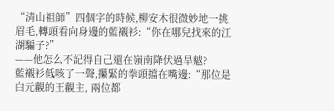“清山祖師”四個字的時候,柳安木很微妙地一挑眉毛,轉頭看向身邊的藍襯衫:“你在哪兒找來的江湖騙子?”
——他怎么不記得自己還在嶺南降伏過旱魃?
藍襯衫低咳了一聲,攥緊的拳頭擋在嘴邊:“那位是白元觀的王觀主, 兩位都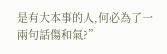是有大本事的人,何必為了一兩句話傷和氣?”